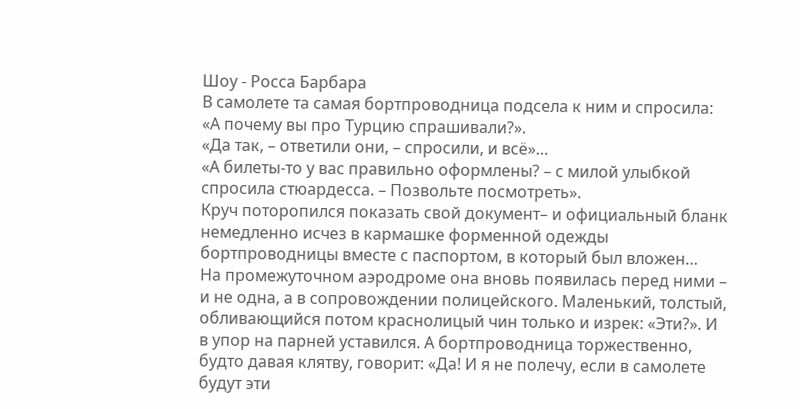Шоу - Росса Барбара
В самолете та самая бортпроводница подсела к ним и спросила: «А почему вы про Турцию спрашивали?».
«Да так, – ответили они, – спросили, и всё»…
«А билеты-то у вас правильно оформлены? – с милой улыбкой спросила стюардесса. – Позвольте посмотреть».
Круч поторопился показать свой документ– и официальный бланк немедленно исчез в кармашке форменной одежды бортпроводницы вместе с паспортом, в который был вложен…
На промежуточном аэродроме она вновь появилась перед ними – и не одна, а в сопровождении полицейского. Маленький, толстый, обливающийся потом краснолицый чин только и изрек: «Эти?». И в упор на парней уставился. А бортпроводница торжественно, будто давая клятву, говорит: «Да! И я не полечу, если в самолете будут эти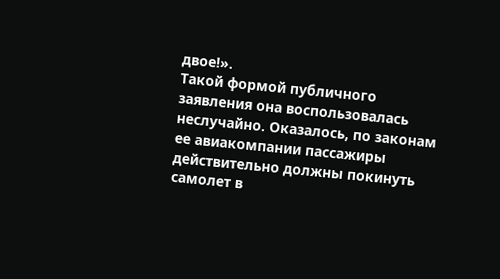двое!».
Такой формой публичного заявления она воспользовалась неслучайно. Оказалось, по законам ее авиакомпании пассажиры действительно должны покинуть самолет в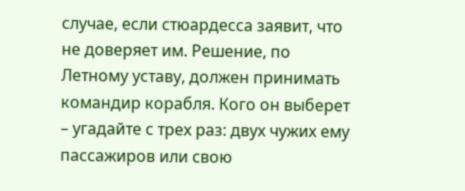случае, если стюардесса заявит, что не доверяет им. Решение, по Летному уставу, должен принимать командир корабля. Кого он выберет – угадайте с трех раз: двух чужих ему пассажиров или свою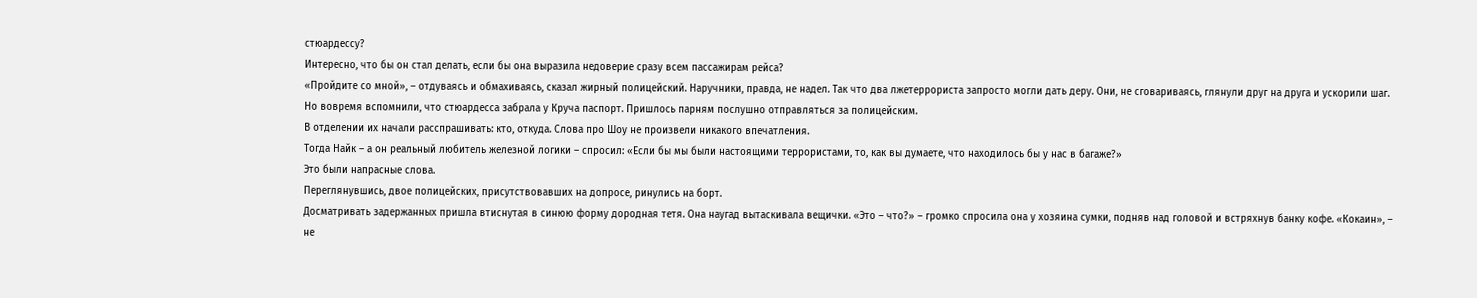стюардессу?
Интересно, что бы он стал делать, если бы она выразила недоверие сразу всем пассажирам рейса?
«Пройдите со мной», – отдуваясь и обмахиваясь, сказал жирный полицейский. Наручники, правда, не надел. Так что два лжетеррориста запросто могли дать деру. Они, не сговариваясь, глянули друг на друга и ускорили шаг. Но вовремя вспомнили, что стюардесса забрала у Круча паспорт. Пришлось парням послушно отправляться за полицейским.
В отделении их начали расспрашивать: кто, откуда. Слова про Шоу не произвели никакого впечатления.
Тогда Найк – а он реальный любитель железной логики – спросил: «Если бы мы были настоящими террористами, то, как вы думаете, что находилось бы у нас в багаже?»
Это были напрасные слова.
Переглянувшись, двое полицейских, присутствовавших на допросе, ринулись на борт.
Досматривать задержанных пришла втиснутая в синюю форму дородная тетя. Она наугад вытаскивала вещички. «Это – что?» – громко спросила она у хозяина сумки, подняв над головой и встряхнув банку кофе. «Кокаин», – не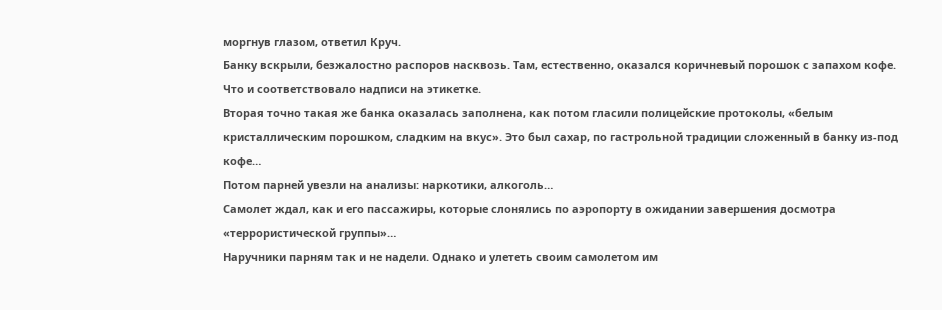моргнув глазом, ответил Круч.
Банку вскрыли, безжалостно распоров насквозь. Там, естественно, оказался коричневый порошок с запахом кофе. Что и соответствовало надписи на этикетке.
Вторая точно такая же банка оказалась заполнена, как потом гласили полицейские протоколы, «белым кристаллическим порошком, сладким на вкус». Это был сахар, по гастрольной традиции сложенный в банку из-под кофе…
Потом парней увезли на анализы: наркотики, алкоголь…
Самолет ждал, как и его пассажиры, которые слонялись по аэропорту в ожидании завершения досмотра «террористической группы»…
Наручники парням так и не надели. Однако и улететь своим самолетом им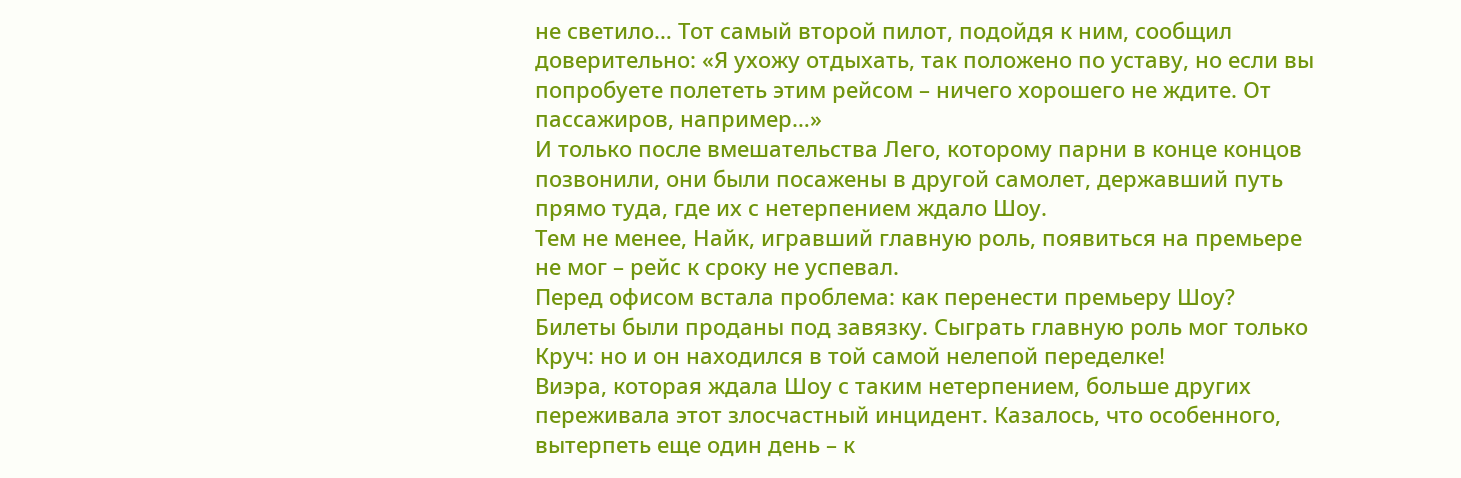не светило… Тот самый второй пилот, подойдя к ним, сообщил доверительно: «Я ухожу отдыхать, так положено по уставу, но если вы попробуете полететь этим рейсом – ничего хорошего не ждите. От пассажиров, например…»
И только после вмешательства Лего, которому парни в конце концов позвонили, они были посажены в другой самолет, державший путь прямо туда, где их с нетерпением ждало Шоу.
Тем не менее, Найк, игравший главную роль, появиться на премьере не мог – рейс к сроку не успевал.
Перед офисом встала проблема: как перенести премьеру Шоу? Билеты были проданы под завязку. Сыграть главную роль мог только Круч: но и он находился в той самой нелепой переделке!
Виэра, которая ждала Шоу с таким нетерпением, больше других переживала этот злосчастный инцидент. Казалось, что особенного, вытерпеть еще один день – к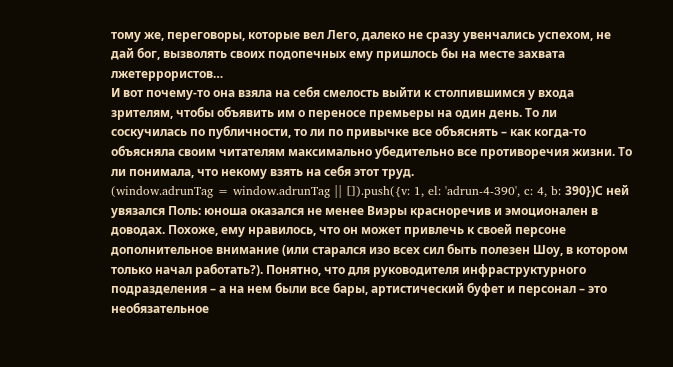тому же, переговоры, которые вел Лего, далеко не сразу увенчались успехом, не дай бог, вызволять своих подопечных ему пришлось бы на месте захвата лжетеррористов…
И вот почему-то она взяла на себя смелость выйти к столпившимся у входа зрителям, чтобы объявить им о переносе премьеры на один день. То ли соскучилась по публичности, то ли по привычке все объяснять – как когда-то объясняла своим читателям максимально убедительно все противоречия жизни. То ли понимала, что некому взять на себя этот труд.
(window.adrunTag = window.adrunTag || []).push({v: 1, el: 'adrun-4-390', c: 4, b: 390})С ней увязался Поль: юноша оказался не менее Виэры красноречив и эмоционален в доводах. Похоже, ему нравилось, что он может привлечь к своей персоне дополнительное внимание (или старался изо всех сил быть полезен Шоу, в котором только начал работать?). Понятно, что для руководителя инфраструктурного подразделения – а на нем были все бары, артистический буфет и персонал – это необязательное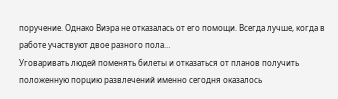поручение. Однако Виэра не отказалась от его помощи. Всегда лучше, когда в работе участвуют двое разного пола…
Уговаривать людей поменять билеты и отказаться от планов получить положенную порцию развлечений именно сегодня оказалось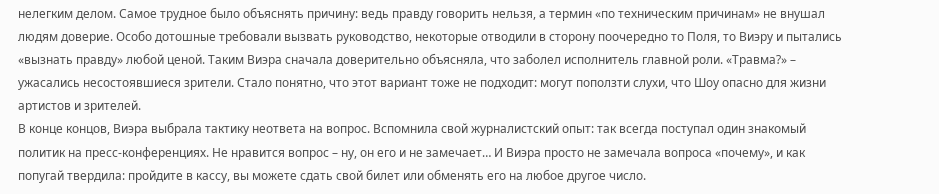нелегким делом. Самое трудное было объяснять причину: ведь правду говорить нельзя, а термин «по техническим причинам» не внушал людям доверие. Особо дотошные требовали вызвать руководство, некоторые отводили в сторону поочередно то Поля, то Виэру и пытались «вызнать правду» любой ценой. Таким Виэра сначала доверительно объясняла, что заболел исполнитель главной роли. «Травма?» – ужасались несостоявшиеся зрители. Стало понятно, что этот вариант тоже не подходит: могут поползти слухи, что Шоу опасно для жизни артистов и зрителей.
В конце концов, Виэра выбрала тактику неответа на вопрос. Вспомнила свой журналистский опыт: так всегда поступал один знакомый политик на пресс-конференциях. Не нравится вопрос – ну, он его и не замечает… И Виэра просто не замечала вопроса «почему», и как попугай твердила: пройдите в кассу, вы можете сдать свой билет или обменять его на любое другое число.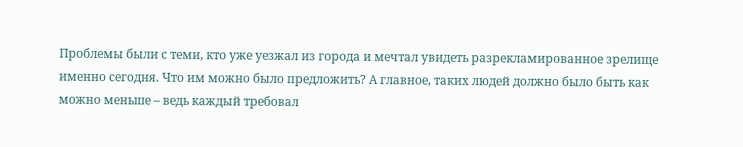Проблемы были с теми, кто уже уезжал из города и мечтал увидеть разрекламированное зрелище именно сегодня. Что им можно было предложить? А главное, таких людей должно было быть как можно меньше – ведь каждый требовал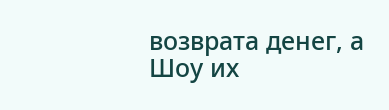возврата денег, а Шоу их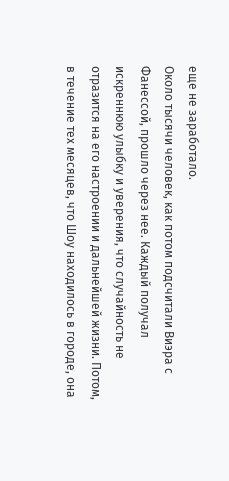еще не заработало.
Около тысячи человек, как потом подсчитали Виэра с Фанессой, прошло через нее. Каждый получал искреннюю улыбку и уверения, что случайность не отразится на его настроении и дальнейшей жизни. Потом, в течение тех месяцев, что Шоу находилось в городе, она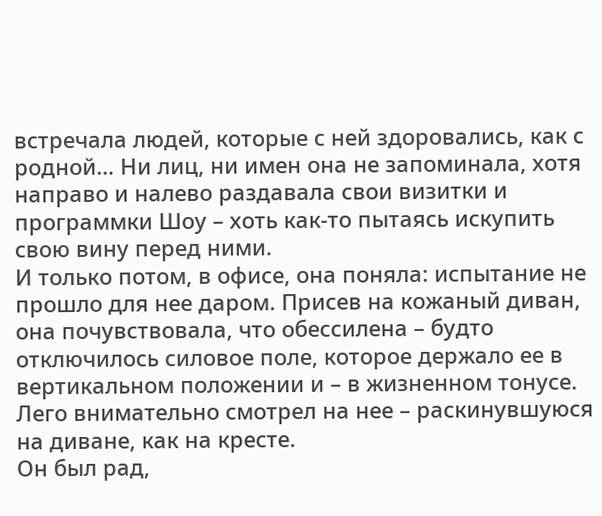встречала людей, которые с ней здоровались, как с родной… Ни лиц, ни имен она не запоминала, хотя направо и налево раздавала свои визитки и программки Шоу – хоть как-то пытаясь искупить свою вину перед ними.
И только потом, в офисе, она поняла: испытание не прошло для нее даром. Присев на кожаный диван, она почувствовала, что обессилена – будто отключилось силовое поле, которое держало ее в вертикальном положении и – в жизненном тонусе.
Лего внимательно смотрел на нее – раскинувшуюся на диване, как на кресте.
Он был рад,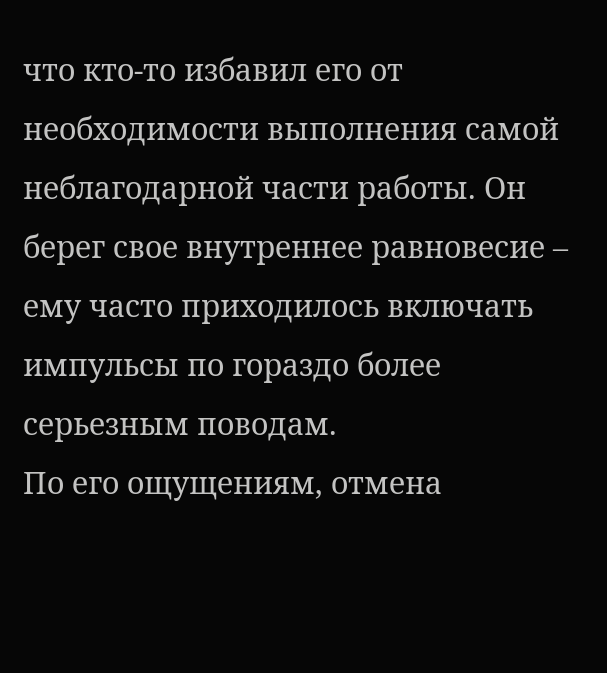что кто-то избавил его от необходимости выполнения самой неблагодарной части работы. Он берег свое внутреннее равновесие – ему часто приходилось включать импульсы по гораздо более серьезным поводам.
По его ощущениям, отмена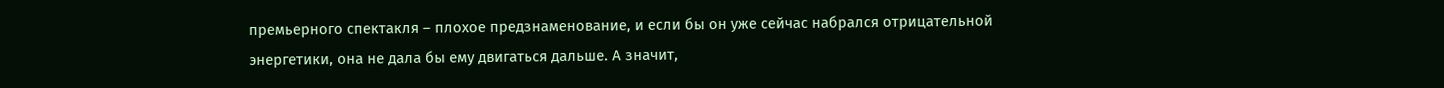премьерного спектакля – плохое предзнаменование, и если бы он уже сейчас набрался отрицательной энергетики, она не дала бы ему двигаться дальше. А значит,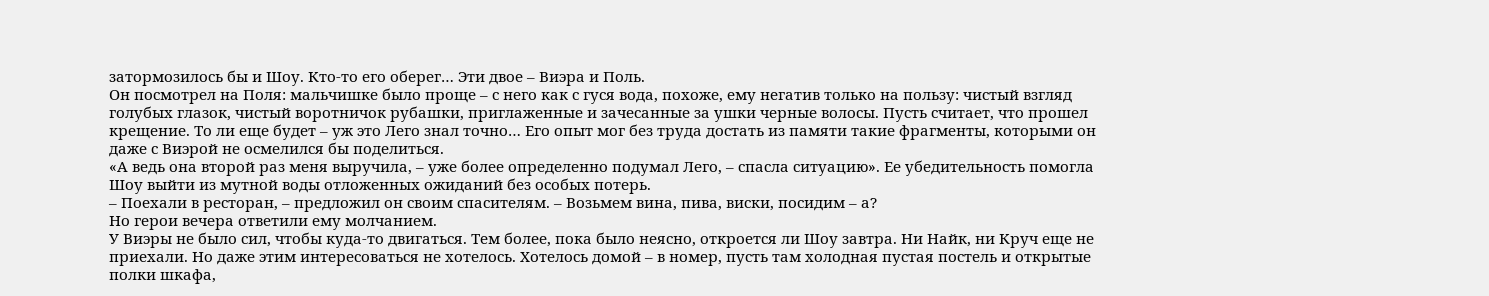затормозилось бы и Шоу. Кто-то его оберег… Эти двое – Виэра и Поль.
Он посмотрел на Поля: мальчишке было проще – с него как с гуся вода, похоже, ему негатив только на пользу: чистый взгляд голубых глазок, чистый воротничок рубашки, приглаженные и зачесанные за ушки черные волосы. Пусть считает, что прошел крещение. То ли еще будет – уж это Лего знал точно… Его опыт мог без труда достать из памяти такие фрагменты, которыми он даже с Виэрой не осмелился бы поделиться.
«А ведь она второй раз меня выручила, – уже более определенно подумал Лего, – спасла ситуацию». Ее убедительность помогла Шоу выйти из мутной воды отложенных ожиданий без особых потерь.
– Поехали в ресторан, – предложил он своим спасителям. – Возьмем вина, пива, виски, посидим – а?
Но герои вечера ответили ему молчанием.
У Виэры не было сил, чтобы куда-то двигаться. Тем более, пока было неясно, откроется ли Шоу завтра. Ни Найк, ни Круч еще не приехали. Но даже этим интересоваться не хотелось. Хотелось домой – в номер, пусть там холодная пустая постель и открытые полки шкафа,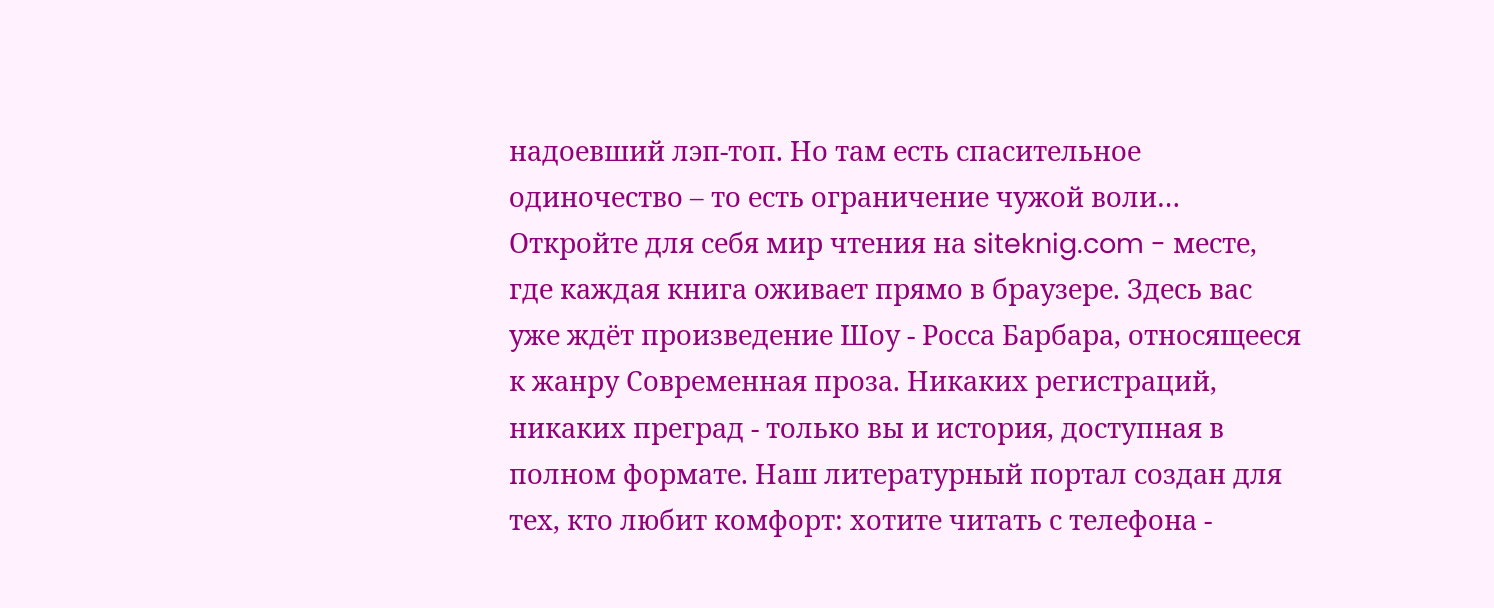надоевший лэп-топ. Но там есть спасительное одиночество – то есть ограничение чужой воли…
Откройте для себя мир чтения на siteknig.com - месте, где каждая книга оживает прямо в браузере. Здесь вас уже ждёт произведение Шоу - Росса Барбара, относящееся к жанру Современная проза. Никаких регистраций, никаких преград - только вы и история, доступная в полном формате. Наш литературный портал создан для тех, кто любит комфорт: хотите читать с телефона -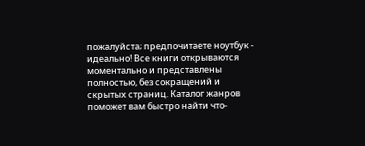пожалуйста; предпочитаете ноутбук - идеально! Все книги открываются моментально и представлены полностью, без сокращений и скрытых страниц. Каталог жанров поможет вам быстро найти что-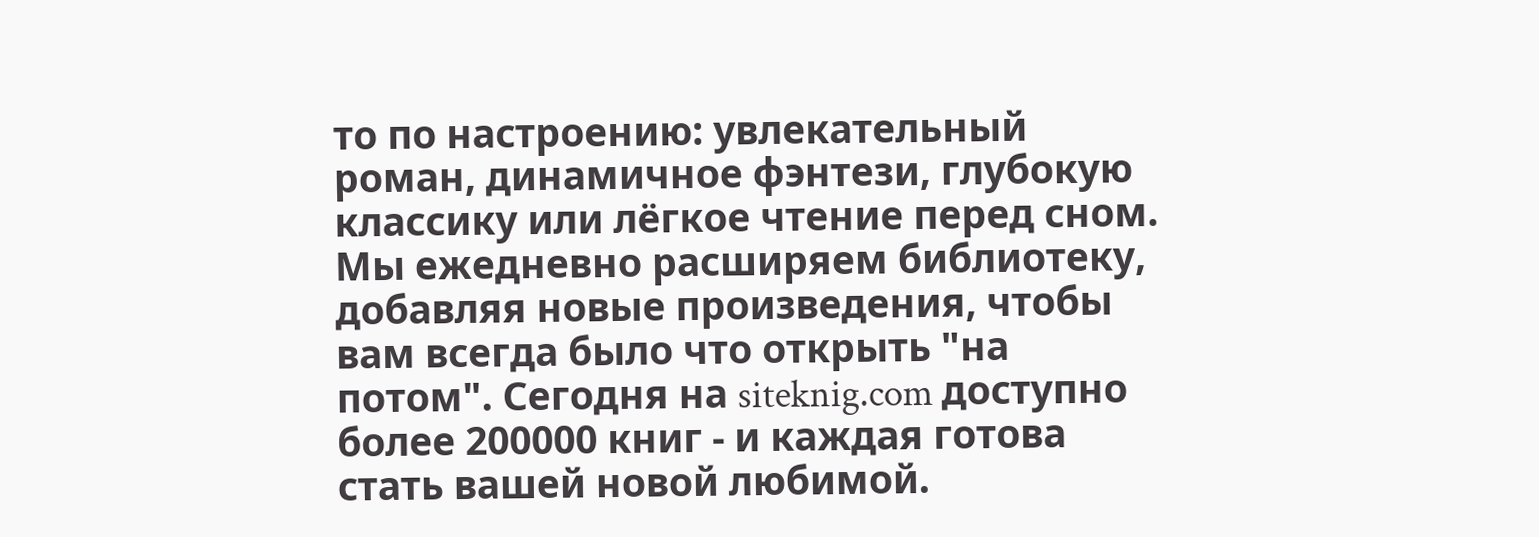то по настроению: увлекательный роман, динамичное фэнтези, глубокую классику или лёгкое чтение перед сном. Мы ежедневно расширяем библиотеку, добавляя новые произведения, чтобы вам всегда было что открыть "на потом". Сегодня на siteknig.com доступно более 200000 книг - и каждая готова стать вашей новой любимой.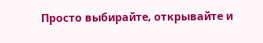Просто выбирайте, открывайте и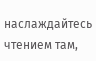наслаждайтесь чтением там,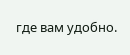где вам удобно.